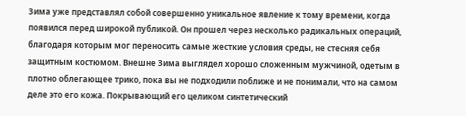Зима уже представлял собой совершенно уникальное явление к тому времени, когда появился перед широкой публикой. Он прошел через несколько радикальных операций, благодаря которым мог переносить самые жесткие условия среды, не стесняя себя защитным костюмом. Внешне Зима выглядел хорошо сложенным мужчиной, одетым в плотно облегающее трико, пока вы не подходили поближе и не понимали, что на самом деле это его кожа. Покрывающий его целиком синтетический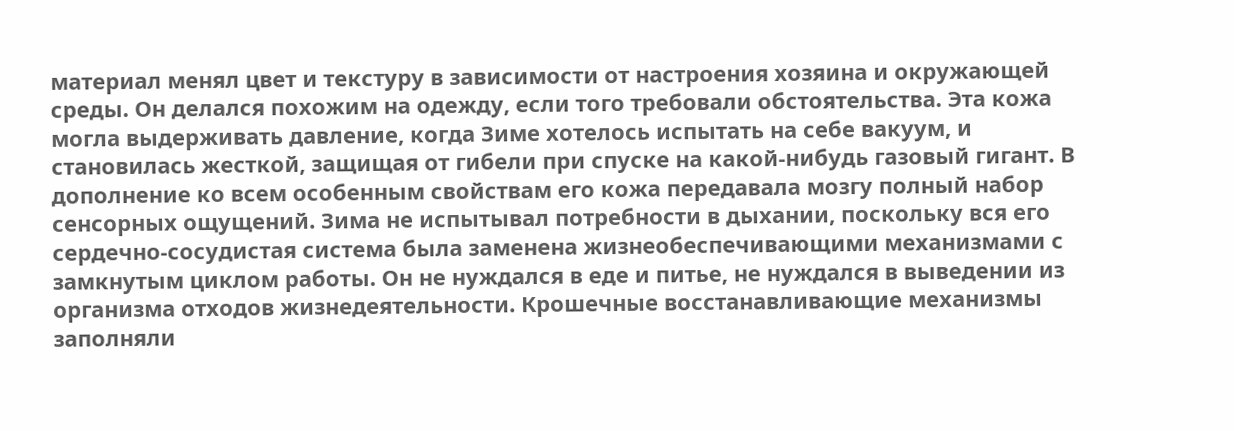материал менял цвет и текстуру в зависимости от настроения хозяина и окружающей среды. Он делался похожим на одежду, если того требовали обстоятельства. Эта кожа могла выдерживать давление, когда Зиме хотелось испытать на себе вакуум, и становилась жесткой, защищая от гибели при спуске на какой-нибудь газовый гигант. В дополнение ко всем особенным свойствам его кожа передавала мозгу полный набор сенсорных ощущений. Зима не испытывал потребности в дыхании, поскольку вся его сердечно-сосудистая система была заменена жизнеобеспечивающими механизмами с замкнутым циклом работы. Он не нуждался в еде и питье, не нуждался в выведении из организма отходов жизнедеятельности. Крошечные восстанавливающие механизмы заполняли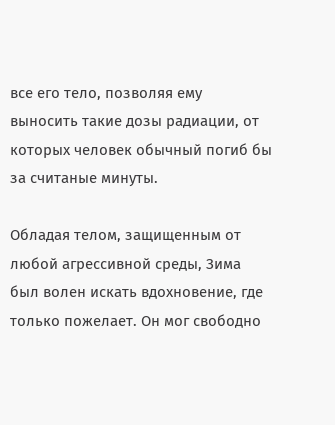все его тело, позволяя ему выносить такие дозы радиации, от которых человек обычный погиб бы за считаные минуты.

Обладая телом, защищенным от любой агрессивной среды, Зима был волен искать вдохновение, где только пожелает. Он мог свободно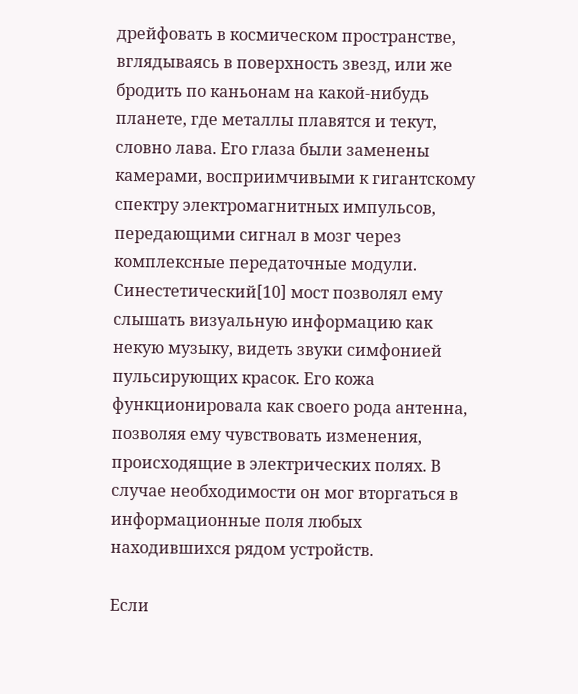дрейфовать в космическом пространстве, вглядываясь в поверхность звезд, или же бродить по каньонам на какой-нибудь планете, где металлы плавятся и текут, словно лава. Его глаза были заменены камерами, восприимчивыми к гигантскому спектру электромагнитных импульсов, передающими сигнал в мозг через комплексные передаточные модули. Синестетический[10] мост позволял ему слышать визуальную информацию как некую музыку, видеть звуки симфонией пульсирующих красок. Его кожа функционировала как своего рода антенна, позволяя ему чувствовать изменения, происходящие в электрических полях. В случае необходимости он мог вторгаться в информационные поля любых находившихся рядом устройств.

Если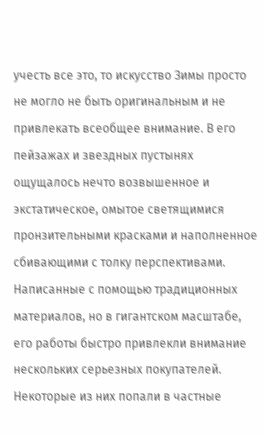учесть все это, то искусство Зимы просто не могло не быть оригинальным и не привлекать всеобщее внимание. В его пейзажах и звездных пустынях ощущалось нечто возвышенное и экстатическое, омытое светящимися пронзительными красками и наполненное сбивающими с толку перспективами. Написанные с помощью традиционных материалов, но в гигантском масштабе, его работы быстро привлекли внимание нескольких серьезных покупателей. Некоторые из них попали в частные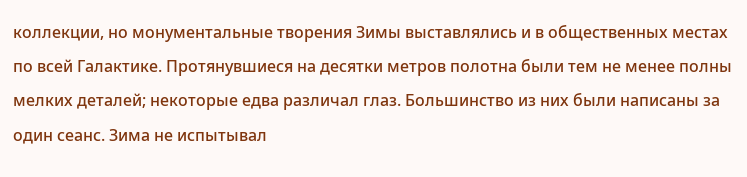коллекции, но монументальные творения Зимы выставлялись и в общественных местах по всей Галактике. Протянувшиеся на десятки метров полотна были тем не менее полны мелких деталей; некоторые едва различал глаз. Большинство из них были написаны за один сеанс. Зима не испытывал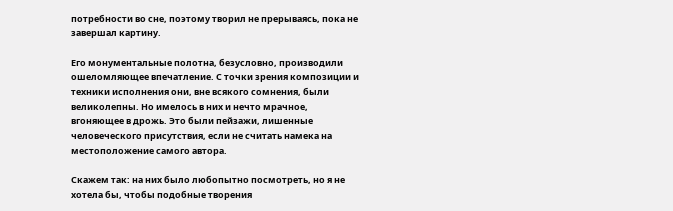потребности во сне, поэтому творил не прерываясь, пока не завершал картину.

Его монументальные полотна, безусловно, производили ошеломляющее впечатление. С точки зрения композиции и техники исполнения они, вне всякого сомнения, были великолепны. Но имелось в них и нечто мрачное, вгоняющее в дрожь. Это были пейзажи, лишенные человеческого присутствия, если не считать намека на местоположение самого автора.

Скажем так: на них было любопытно посмотреть, но я не хотела бы, чтобы подобные творения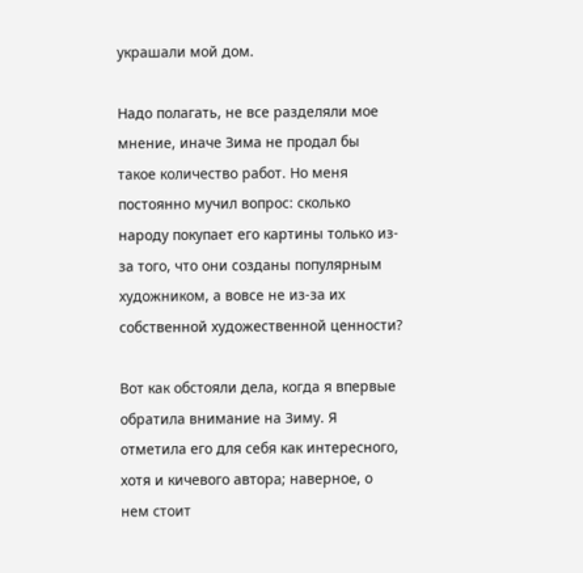украшали мой дом.

Надо полагать, не все разделяли мое мнение, иначе Зима не продал бы такое количество работ. Но меня постоянно мучил вопрос: сколько народу покупает его картины только из-за того, что они созданы популярным художником, а вовсе не из-за их собственной художественной ценности?

Вот как обстояли дела, когда я впервые обратила внимание на Зиму. Я отметила его для себя как интересного, хотя и кичевого автора; наверное, о нем стоит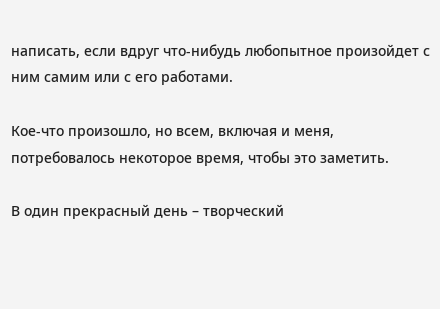написать, если вдруг что-нибудь любопытное произойдет с ним самим или с его работами.

Кое-что произошло, но всем, включая и меня, потребовалось некоторое время, чтобы это заметить.

В один прекрасный день – творческий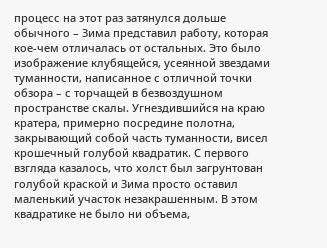процесс на этот раз затянулся дольше обычного – Зима представил работу, которая кое-чем отличалась от остальных. Это было изображение клубящейся, усеянной звездами туманности, написанное с отличной точки обзора – с торчащей в безвоздушном пространстве скалы. Угнездившийся на краю кратера, примерно посредине полотна, закрывающий собой часть туманности, висел крошечный голубой квадратик. С первого взгляда казалось, что холст был загрунтован голубой краской и Зима просто оставил маленький участок незакрашенным. В этом квадратике не было ни объема,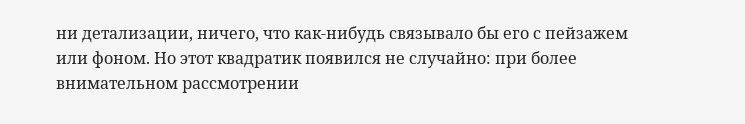ни детализации, ничего, что как-нибудь связывало бы его с пейзажем или фоном. Но этот квадратик появился не случайно: при более внимательном рассмотрении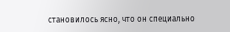становилось ясно, что он специально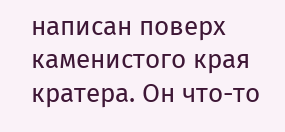написан поверх каменистого края кратера. Он что-то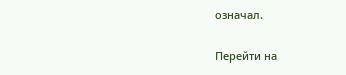означал.

Перейти на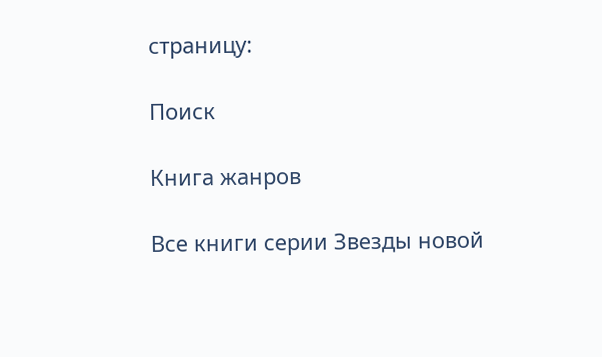страницу:

Поиск

Книга жанров

Все книги серии Звезды новой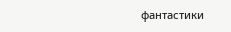фантастики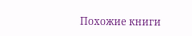Похожие книги